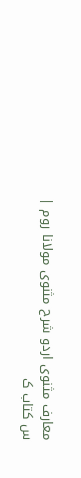معارف مثنوی اردو شرح مثنوی مولانا روم |
س کتاب ک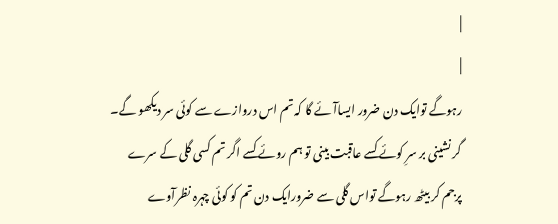|
|
رہوگے توایک دن ضرور ایساآئے گا کہ تم اس دروازے سے کوئی سر دیکھو گے۔ گر نشینی بر سرِ کوئے کسے عاقبت بینی تو ہم روئے کسے اگر تم کسی گلی کے سرے پرجم کر بیٹھ رہوگے تواس گلی سے ضرورایک دن تم کو کوئی چہرہ نظرآوے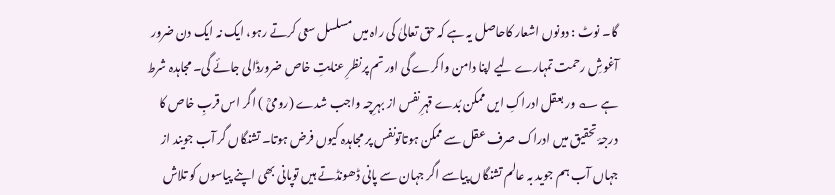گا۔ نوٹ : دونوں اشعار کاحاصل یہ ہے کہ حق تعالیٰ کی راہ میں مسلسل سعی کرتے رہو، ایک نہ ایک دن ضرور آغوشِ رحمت تمہارے لیے اپنا دامن واکرے گی اور تم پرنظرِ عنایتِ خاص ضرورڈالی جائے گی۔ مجاہدہ شرط ہے ؎ ور بعقل ادراکِ ایں ممکن بُدے قہرِ نفس از بہرِچہ واجب شدے (رومیؒ ) اگر اس قربِ خاص کا درجۂ تحقیق میں ادراک صرف عقل سے ممکن ہوتاتونفس پر مجاہدہ کیوں فرض ہوتا۔ تشنگاں گر آب جویند از جہاں آب ہم جوید بہ عالم تشنگاں پیاسے اگر جہان سے پانی ڈھونڈتے ہیں توپانی بھی اپنے پیاسوں کو تلاش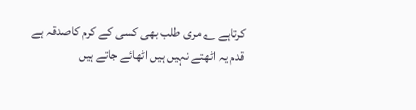کرتاہے ؎ مری طلب بھی کسی کے کرم کاصدقہ ہے قدم یہ اٹھتے نہیں ہیں اٹھائے جاتے ہیں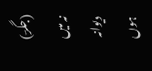(جگرؔ) نہ میں دیوانہ ہوں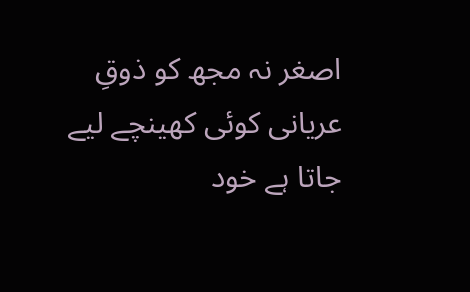اصغر نہ مجھ کو ذوقِ عریانی کوئی کھینچے لیے جاتا ہے خود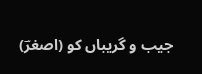جیب و گریباں کو (اصغرؔ)